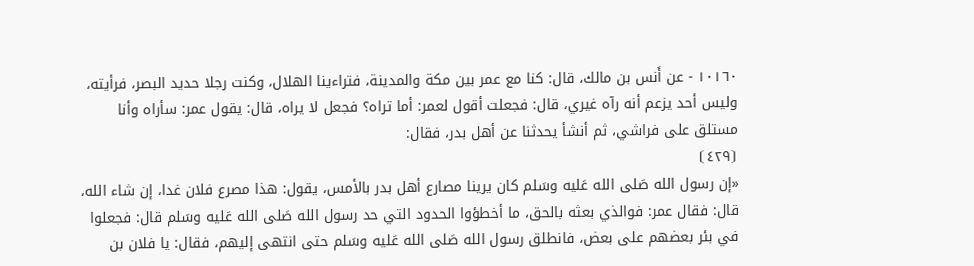١٠١٦٠ - عن أَنس بن مالك، قال: كنا مع عمر بين مكة والمدينة، فتراءينا الهلال، وكنت رجلا حديد البصر، فرأيته، وليس أحد يزعم أنه رآه غيري، قال: فجعلت أقول لعمر: أما تراه؟ فجعل لا يراه، قال: يقول عمر: سأراه وأنا مستلق على فراشي، ثم أنشأ يحدثنا عن أهل بدر، فقال:
⦗٤٢٩⦘
«إن رسول الله صَلى الله عَليه وسَلم كان يرينا مصارع أهل بدر بالأمس، يقول: هذا مصرع فلان غدا، إن شاء الله، قال: فقال عمر: فوالذي بعثه بالحق، ما أخطؤوا الحدود التي حد رسول الله صَلى الله عَليه وسَلم قال: فجعلوا في بئر بعضهم على بعض، فانطلق رسول الله صَلى الله عَليه وسَلم حتى انتهى إليهم، فقال: يا فلان بن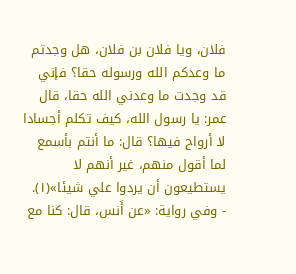فلان، ويا فلان بن فلان، هل وجدتم ما وعدكم الله ورسوله حقا؟ فإني قد وجدت ما وعدني الله حقا، قال عمر: يا رسول الله، كيف تكلم أجسادا لا أرواح فيها؟ قال: ما أنتم بأسمع لما أقول منهم، غير أنهم لا يستطيعون أن يردوا علي شيئا»(١).
- وفي رواية: «عن أَنس، قال: كنا مع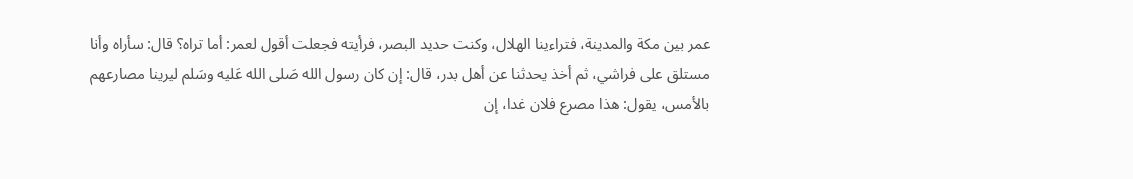عمر بين مكة والمدينة، فتراءينا الهلال، وكنت حديد البصر، فرأيته فجعلت أقول لعمر: أما تراه؟ قال: سأراه وأنا مستلق على فراشي، ثم أخذ يحدثنا عن أهل بدر، قال: إن كان رسول الله صَلى الله عَليه وسَلم ليرينا مصارعهم بالأمس، يقول: هذا مصرع فلان غدا، إن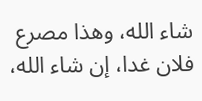شاء الله، وهذا مصرع فلان غدا، إن شاء الله،